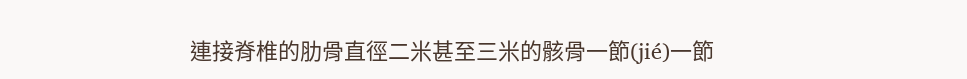連接脊椎的肋骨直徑二米甚至三米的骸骨一節(jié)一節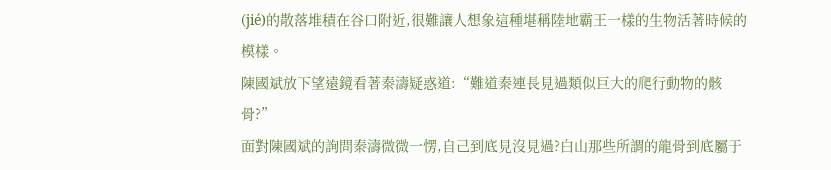(jié)的散落堆積在谷口附近,很難讓人想象這種堪稱陸地霸王一樣的生物活著時候的模樣。
陳國斌放下望遠鏡看著秦濤疑惑道:“難道秦連長見過類似巨大的爬行動物的骸骨?”
面對陳國斌的詢問秦濤微微一愣,自己到底見沒見過?白山那些所謂的龍骨到底屬于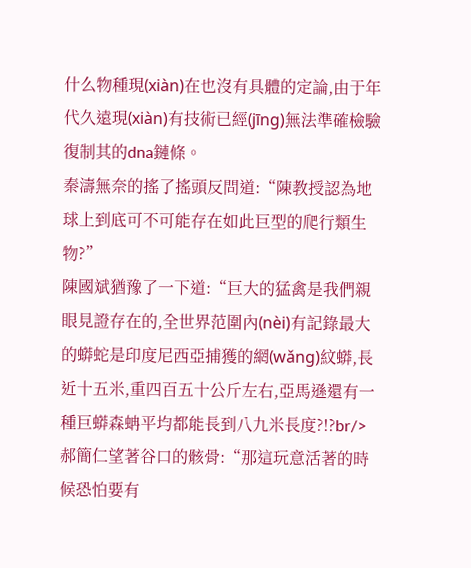什么物種現(xiàn)在也沒有具體的定論,由于年代久遠現(xiàn)有技術已經(jīng)無法準確檢驗復制其的dna鏈條。
秦濤無奈的搖了搖頭反問道:“陳教授認為地球上到底可不可能存在如此巨型的爬行類生物?”
陳國斌猶豫了一下道:“巨大的猛禽是我們親眼見證存在的,全世界范圍內(nèi)有記錄最大的蟒蛇是印度尼西亞捕獲的網(wǎng)紋蟒,長近十五米,重四百五十公斤左右,亞馬遜還有一種巨蟒森蚺平均都能長到八九米長度?!?br/>
郝簡仁望著谷口的骸骨:“那這玩意活著的時候恐怕要有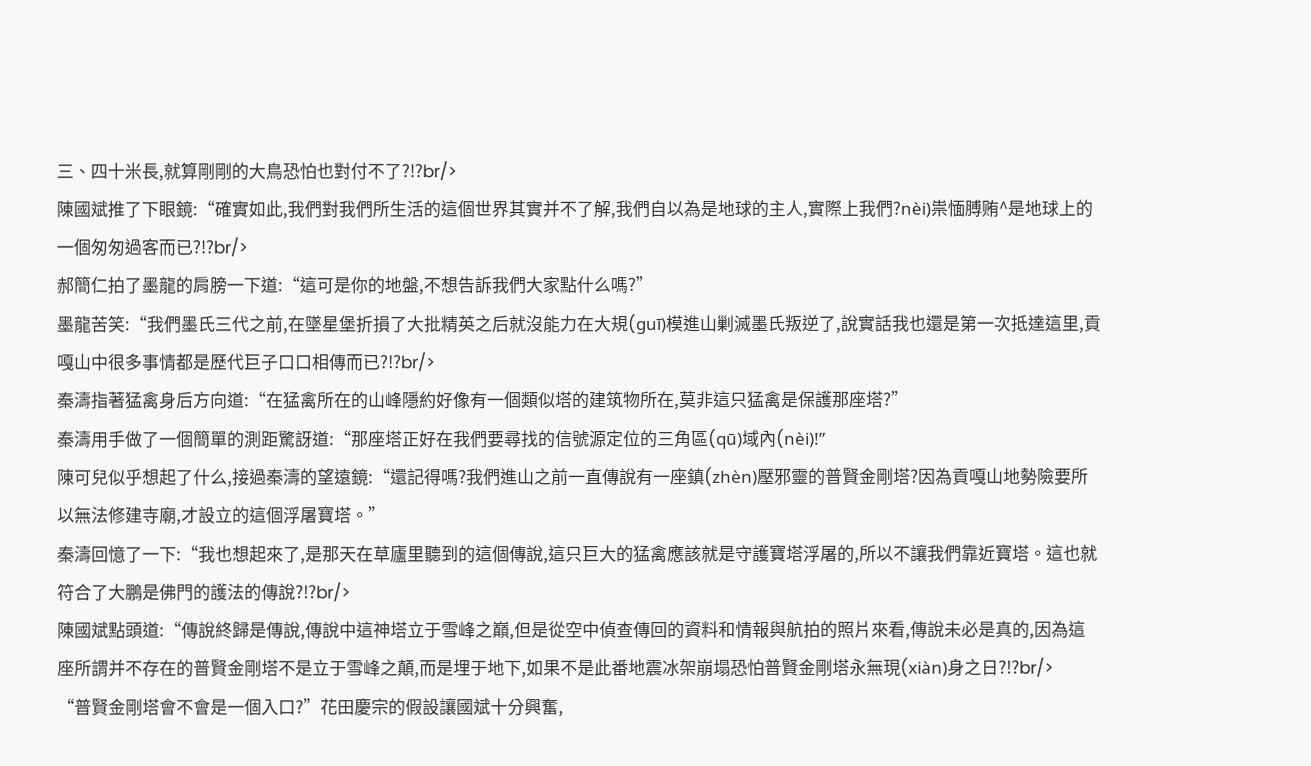三、四十米長,就算剛剛的大鳥恐怕也對付不了?!?br/>
陳國斌推了下眼鏡:“確實如此,我們對我們所生活的這個世界其實并不了解,我們自以為是地球的主人,實際上我們?nèi)祟愐膊贿^是地球上的一個匆匆過客而已?!?br/>
郝簡仁拍了墨龍的肩膀一下道:“這可是你的地盤,不想告訴我們大家點什么嗎?”
墨龍苦笑:“我們墨氏三代之前,在墜星堡折損了大批精英之后就沒能力在大規(guī)模進山剿滅墨氏叛逆了,說實話我也還是第一次抵達這里,貢嘎山中很多事情都是歷代巨子口口相傳而已?!?br/>
秦濤指著猛禽身后方向道:“在猛禽所在的山峰隱約好像有一個類似塔的建筑物所在,莫非這只猛禽是保護那座塔?”
秦濤用手做了一個簡單的測距驚訝道:“那座塔正好在我們要尋找的信號源定位的三角區(qū)域內(nèi)!”
陳可兒似乎想起了什么,接過秦濤的望遠鏡:“還記得嗎?我們進山之前一直傳說有一座鎮(zhèn)壓邪靈的普賢金剛塔?因為貢嘎山地勢險要所以無法修建寺廟,才設立的這個浮屠寶塔。”
秦濤回憶了一下:“我也想起來了,是那天在草廬里聽到的這個傳說,這只巨大的猛禽應該就是守護寶塔浮屠的,所以不讓我們靠近寶塔。這也就符合了大鵬是佛門的護法的傳說?!?br/>
陳國斌點頭道:“傳說終歸是傳說,傳說中這神塔立于雪峰之巔,但是從空中偵查傳回的資料和情報與航拍的照片來看,傳說未必是真的,因為這座所謂并不存在的普賢金剛塔不是立于雪峰之顛,而是埋于地下,如果不是此番地震冰架崩塌恐怕普賢金剛塔永無現(xiàn)身之日?!?br/>
“普賢金剛塔會不會是一個入口?”花田慶宗的假設讓國斌十分興奮,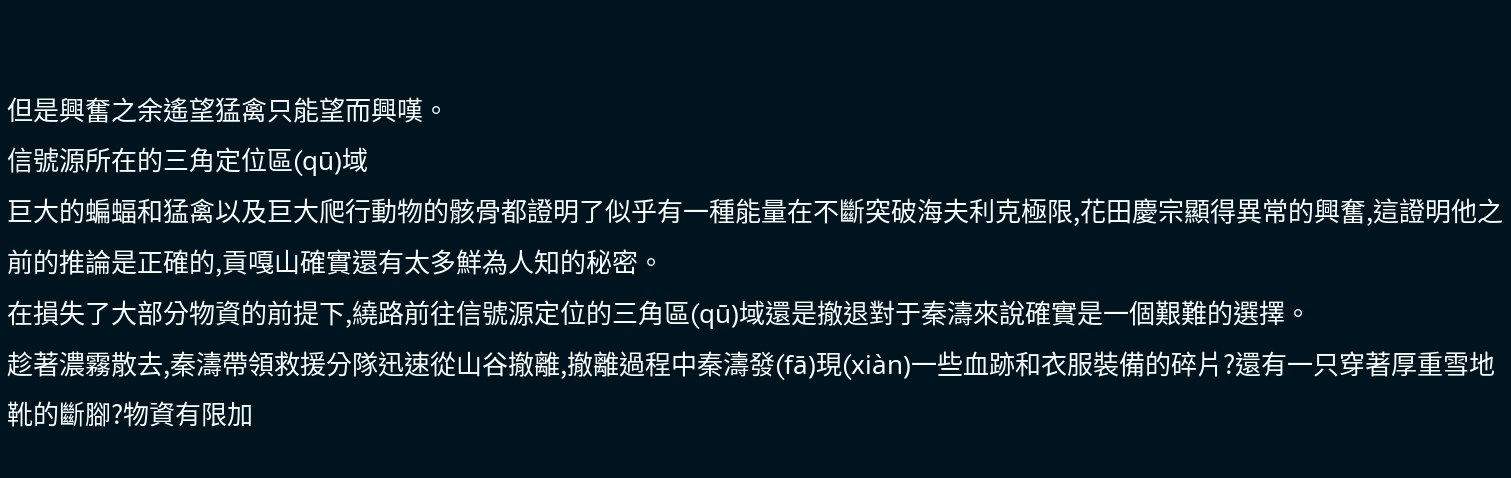但是興奮之余遙望猛禽只能望而興嘆。
信號源所在的三角定位區(qū)域
巨大的蝙蝠和猛禽以及巨大爬行動物的骸骨都證明了似乎有一種能量在不斷突破海夫利克極限,花田慶宗顯得異常的興奮,這證明他之前的推論是正確的,貢嘎山確實還有太多鮮為人知的秘密。
在損失了大部分物資的前提下,繞路前往信號源定位的三角區(qū)域還是撤退對于秦濤來說確實是一個艱難的選擇。
趁著濃霧散去,秦濤帶領救援分隊迅速從山谷撤離,撤離過程中秦濤發(fā)現(xiàn)一些血跡和衣服裝備的碎片?還有一只穿著厚重雪地靴的斷腳?物資有限加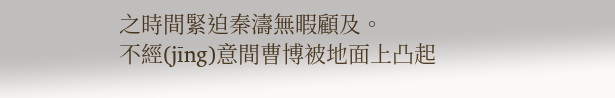之時間緊迫秦濤無暇顧及。
不經(jīng)意間曹博被地面上凸起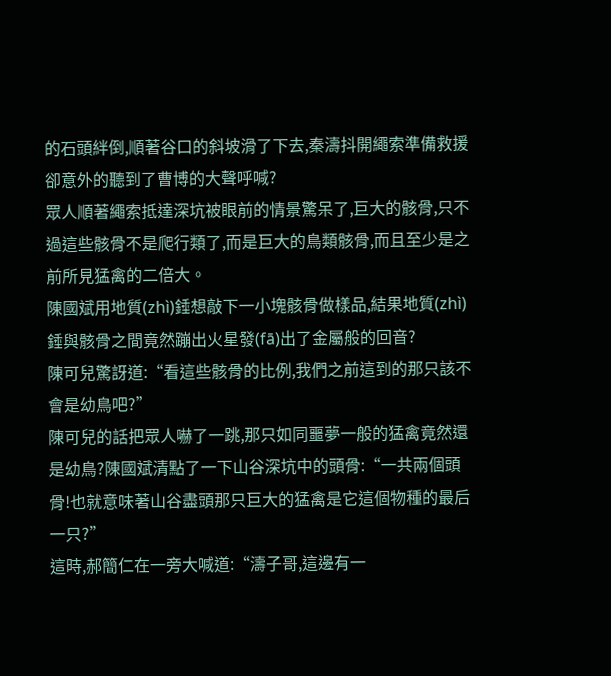的石頭絆倒,順著谷口的斜坡滑了下去,秦濤抖開繩索準備救援卻意外的聽到了曹博的大聲呼喊?
眾人順著繩索抵達深坑被眼前的情景驚呆了,巨大的骸骨,只不過這些骸骨不是爬行類了,而是巨大的鳥類骸骨,而且至少是之前所見猛禽的二倍大。
陳國斌用地質(zhì)錘想敲下一小塊骸骨做樣品,結果地質(zhì)錘與骸骨之間竟然蹦出火星發(fā)出了金屬般的回音?
陳可兒驚訝道:“看這些骸骨的比例,我們之前這到的那只該不會是幼鳥吧?”
陳可兒的話把眾人嚇了一跳,那只如同噩夢一般的猛禽竟然還是幼鳥?陳國斌清點了一下山谷深坑中的頭骨:“一共兩個頭骨!也就意味著山谷盡頭那只巨大的猛禽是它這個物種的最后一只?”
這時,郝簡仁在一旁大喊道:“濤子哥,這邊有一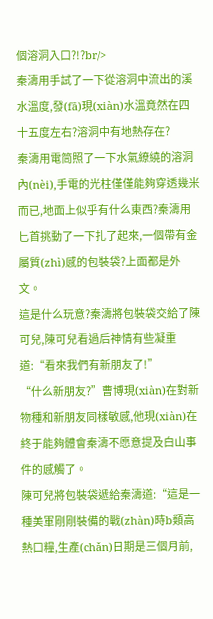個溶洞入口?!?br/>
秦濤用手試了一下從溶洞中流出的溪水溫度,發(fā)現(xiàn)水溫竟然在四十五度左右?溶洞中有地熱存在?
秦濤用電筒照了一下水氣繚繞的溶洞內(nèi),手電的光柱僅僅能夠穿透幾米而已,地面上似乎有什么東西?秦濤用匕首挑動了一下扎了起來,一個帶有金屬質(zhì)感的包裝袋?上面都是外文。
這是什么玩意?秦濤將包裝袋交給了陳可兒,陳可兒看過后神情有些凝重道:“看來我們有新朋友了!”
“什么新朋友?”曹博現(xiàn)在對新物種和新朋友同樣敏感,他現(xiàn)在終于能夠體會秦濤不愿意提及白山事件的感觸了。
陳可兒將包裝袋遞給秦濤道:“這是一種美軍剛剛裝備的戰(zhàn)時b類高熱口糧,生產(chǎn)日期是三個月前,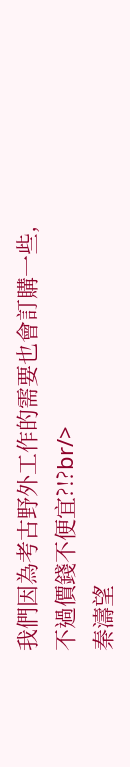我們因為考古野外工作的需要也會訂購一些,不過價錢不便宜?!?br/>
秦濤望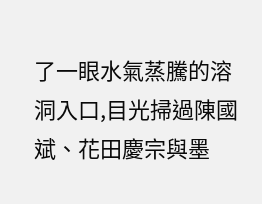了一眼水氣蒸騰的溶洞入口,目光掃過陳國斌、花田慶宗與墨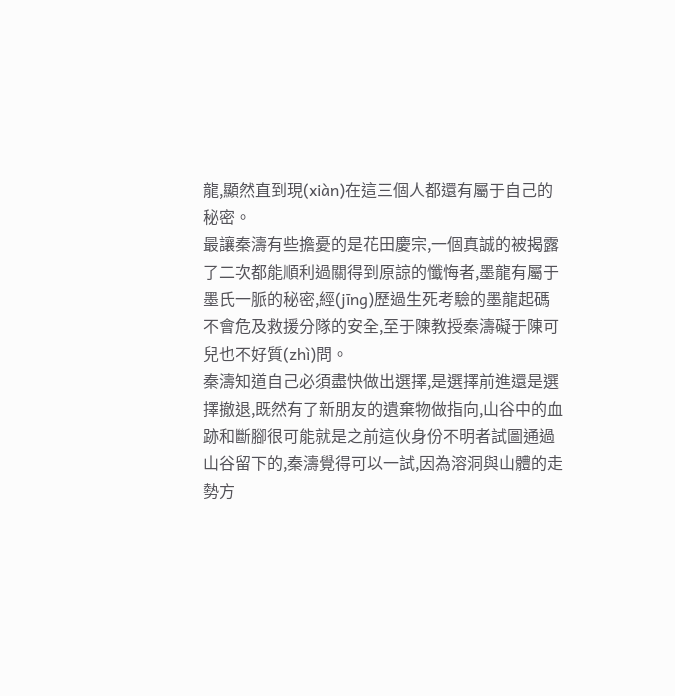龍,顯然直到現(xiàn)在這三個人都還有屬于自己的秘密。
最讓秦濤有些擔憂的是花田慶宗,一個真誠的被揭露了二次都能順利過關得到原諒的懺悔者,墨龍有屬于墨氏一脈的秘密,經(jīng)歷過生死考驗的墨龍起碼不會危及救援分隊的安全,至于陳教授秦濤礙于陳可兒也不好質(zhì)問。
秦濤知道自己必須盡快做出選擇,是選擇前進還是選擇撤退,既然有了新朋友的遺棄物做指向,山谷中的血跡和斷腳很可能就是之前這伙身份不明者試圖通過山谷留下的,秦濤覺得可以一試,因為溶洞與山體的走勢方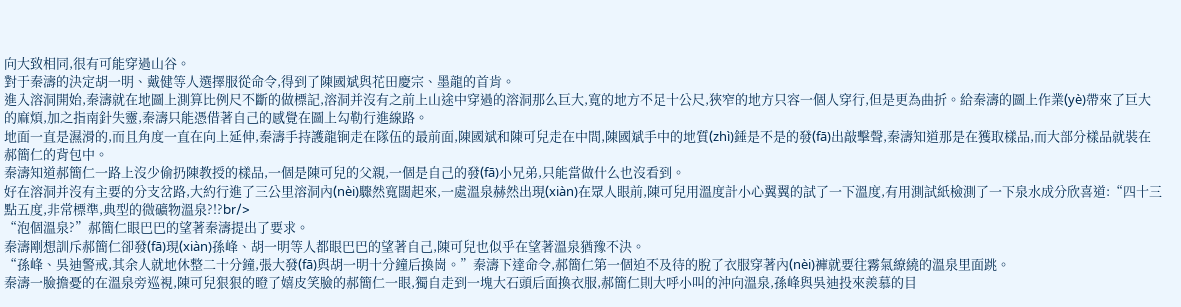向大致相同,很有可能穿過山谷。
對于秦濤的決定胡一明、戴健等人選擇服從命令,得到了陳國斌與花田慶宗、墨龍的首肯。
進入溶洞開始,秦濤就在地圖上測算比例尺不斷的做標記,溶洞并沒有之前上山途中穿過的溶洞那么巨大,寬的地方不足十公尺,狹窄的地方只容一個人穿行,但是更為曲折。給秦濤的圖上作業(yè)帶來了巨大的麻煩,加之指南針失靈,秦濤只能憑借著自己的感覺在圖上勾勒行進線路。
地面一直是濕滑的,而且角度一直在向上延伸,秦濤手持護龍锏走在隊伍的最前面,陳國斌和陳可兒走在中間,陳國斌手中的地質(zhì)錘是不是的發(fā)出敲擊聲,秦濤知道那是在獲取樣品,而大部分樣品就裝在郝簡仁的背包中。
秦濤知道郝簡仁一路上沒少偷扔陳教授的樣品,一個是陳可兒的父親,一個是自己的發(fā)小兄弟,只能當做什么也沒看到。
好在溶洞并沒有主要的分支岔路,大約行進了三公里溶洞內(nèi)驟然寬闊起來,一處溫泉赫然出現(xiàn)在眾人眼前,陳可兒用溫度計小心翼翼的試了一下溫度,有用測試紙檢測了一下泉水成分欣喜道:“四十三點五度,非常標準,典型的微礦物溫泉?!?br/>
“泡個溫泉?”郝簡仁眼巴巴的望著秦濤提出了要求。
秦濤剛想訓斥郝簡仁卻發(fā)現(xiàn)孫峰、胡一明等人都眼巴巴的望著自己,陳可兒也似乎在望著溫泉猶豫不決。
“孫峰、吳迪警戒,其余人就地休整二十分鐘,張大發(fā)與胡一明十分鐘后換崗。”秦濤下達命令,郝簡仁第一個迫不及待的脫了衣服穿著內(nèi)褲就要往霧氣繚繞的溫泉里面跳。
秦濤一臉擔憂的在溫泉旁巡視,陳可兒狠狠的瞪了嬉皮笑臉的郝簡仁一眼,獨自走到一塊大石頭后面換衣服,郝簡仁則大呼小叫的沖向溫泉,孫峰與吳迪投來羨慕的目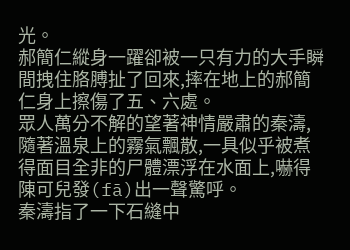光。
郝簡仁縱身一躍卻被一只有力的大手瞬間拽住胳膊扯了回來,摔在地上的郝簡仁身上擦傷了五、六處。
眾人萬分不解的望著神情嚴肅的秦濤,隨著溫泉上的霧氣飄散,一具似乎被煮得面目全非的尸體漂浮在水面上,嚇得陳可兒發(fā)出一聲驚呼。
秦濤指了一下石縫中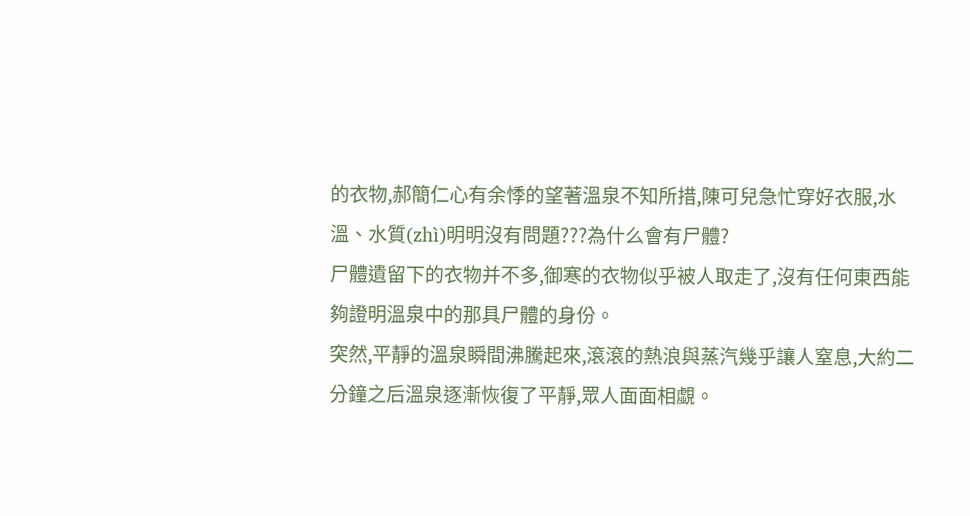的衣物,郝簡仁心有余悸的望著溫泉不知所措,陳可兒急忙穿好衣服,水溫、水質(zhì)明明沒有問題???為什么會有尸體?
尸體遺留下的衣物并不多,御寒的衣物似乎被人取走了,沒有任何東西能夠證明溫泉中的那具尸體的身份。
突然,平靜的溫泉瞬間沸騰起來,滾滾的熱浪與蒸汽幾乎讓人窒息,大約二分鐘之后溫泉逐漸恢復了平靜,眾人面面相覷。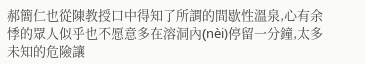郝簡仁也從陳教授口中得知了所謂的間歇性溫泉,心有余悸的眾人似乎也不愿意多在溶洞內(nèi)停留一分鐘,太多未知的危險讓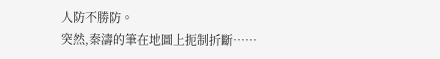人防不勝防。
突然,秦濤的筆在地圖上扼制折斷……